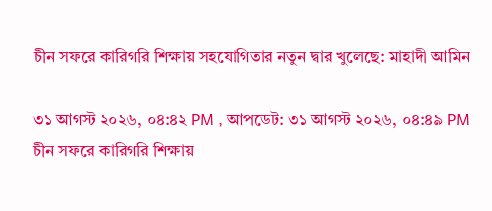চীন সফরে কারিগরি শিক্ষায় সহযোগিতার নতুন দ্বার খুলেছে: মাহাদী আমিন

৩১ আগস্ট ২০২৬, ০৪:৪২ PM , আপডেট: ৩১ আগস্ট ২০২৬, ০৪:৪৯ PM
চীন সফরে কারিগরি শিক্ষায়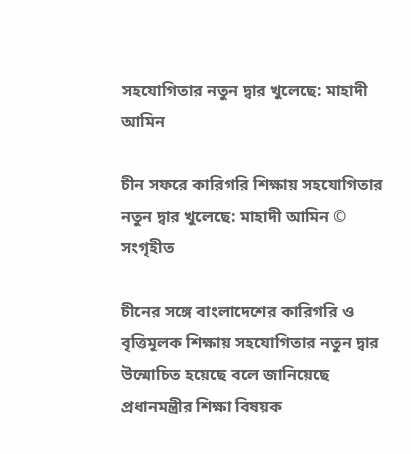সহযোগিতার নতুন দ্বার খুলেছে: মাহাদী আমিন

চীন সফরে কারিগরি শিক্ষায় সহযোগিতার নতুন দ্বার খুলেছে: মাহাদী আমিন © সংগৃহীত

চীনের সঙ্গে বাংলাদেশের কারিগরি ও বৃত্তিমূলক শিক্ষায় সহযোগিতার নতুন দ্বার উন্মোচিত হয়েছে বলে জানিয়েছে প্রধানমন্ত্রীর শিক্ষা বিষয়ক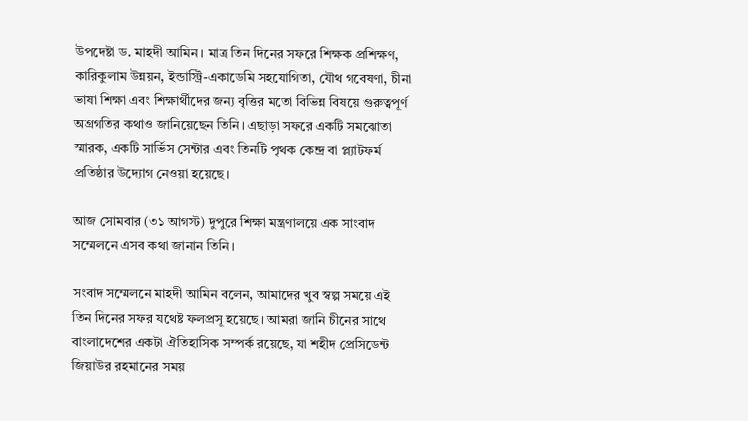উপদেষ্টা ড. মাহদী আমিন। মাত্র তিন দিনের সফরে শিক্ষক প্রশিক্ষণ, কারিকুলাম উন্নয়ন, ইন্ডাস্ট্রি-একাডেমি সহযোগিতা, যৌথ গবেষণা, চীনা ভাষা শিক্ষা এবং শিক্ষার্থীদের জন্য বৃত্তির মতো বিভিন্ন বিষয়ে গুরুত্বপূর্ণ অগ্রগতির কথাও জানিয়েছেন তিনি। এছাড়া সফরে একটি সমঝোতা স্মারক, একটি সার্ভিস সেন্টার এবং তিনটি পৃথক কেন্দ্র বা প্ল্যাটফর্ম প্রতিষ্ঠার উদ্যোগ নেওয়া হয়েছে।

আজ সোমবার (৩১ আগস্ট) দুপুরে শিক্ষা মন্ত্রণালয়ে এক সাংবাদ সম্মেলনে এসব কথা জানান তিনি।

সংবাদ সম্মেলনে মাহদী আমিন বলেন, আমাদের খুব স্বল্প সময়ে এই তিন দিনের সফর যথেষ্ট ফলপ্রসূ হয়েছে। আমরা জানি চীনের সাথে বাংলাদেশের একটা ঐতিহাসিক সম্পর্ক রয়েছে, যা শহীদ প্রেসিডেন্ট জিয়াউর রহমানের সময়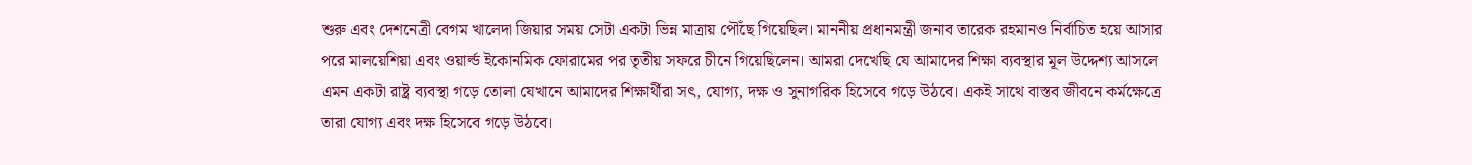শুরু এবং দেশনেত্রী বেগম খালেদা জিয়ার সময় সেটা একটা ভিন্ন মাত্রায় পৌঁছে গিয়েছিল। মাননীয় প্রধানমন্ত্রী জনাব তারেক রহমানও নির্বাচিত হয়ে আসার পরে মালয়েশিয়া এবং ওয়ার্ল্ড ইকোনমিক ফোরামের পর তৃতীয় সফরে চীনে গিয়েছিলেন। আমরা দেখেছি যে আমাদের শিক্ষা ব্যবস্থার মূল উদ্দেশ্য আসলে এমন একটা রাষ্ট্র ব্যবস্থা গড়ে তোলা যেখানে আমাদের শিক্ষার্থীরা সৎ, যোগ্য, দক্ষ ও সুনাগরিক হিসেবে গড়ে উঠবে। একই সাথে বাস্তব জীবনে কর্মক্ষেত্রে তারা যোগ্য এবং দক্ষ হিসেবে গড়ে উঠবে।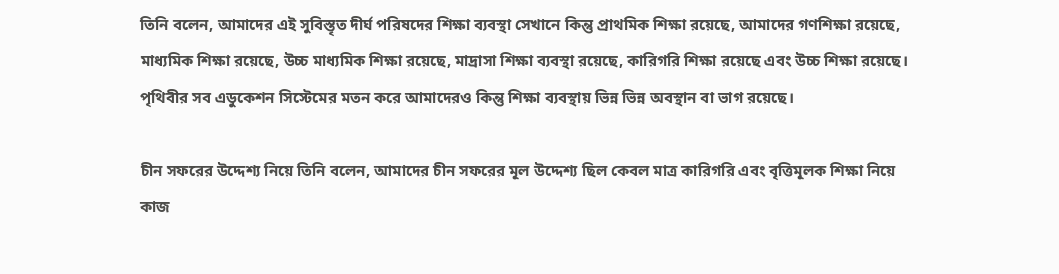তিনি বলেন, আমাদের এই সুবিস্তৃত দীর্ঘ পরিষদের শিক্ষা ব্যবস্থা সেখানে কিন্তু প্রাথমিক শিক্ষা রয়েছে, আমাদের গণশিক্ষা রয়েছে, মাধ্যমিক শিক্ষা রয়েছে, উচ্চ মাধ্যমিক শিক্ষা রয়েছে, মাদ্রাসা শিক্ষা ব্যবস্থা রয়েছে, কারিগরি শিক্ষা রয়েছে এবং উচ্চ শিক্ষা রয়েছে। পৃথিবীর সব এডুকেশন সিস্টেমের মতন করে আমাদেরও কিন্তু শিক্ষা ব্যবস্থায় ভিন্ন ভিন্ন অবস্থান বা ভাগ রয়েছে।

চীন সফরের উদ্দেশ্য নিয়ে তিনি বলেন, আমাদের চীন সফরের মূল উদ্দেশ্য ছিল কেবল মাত্র কারিগরি এবং বৃত্তিমূলক শিক্ষা নিয়ে কাজ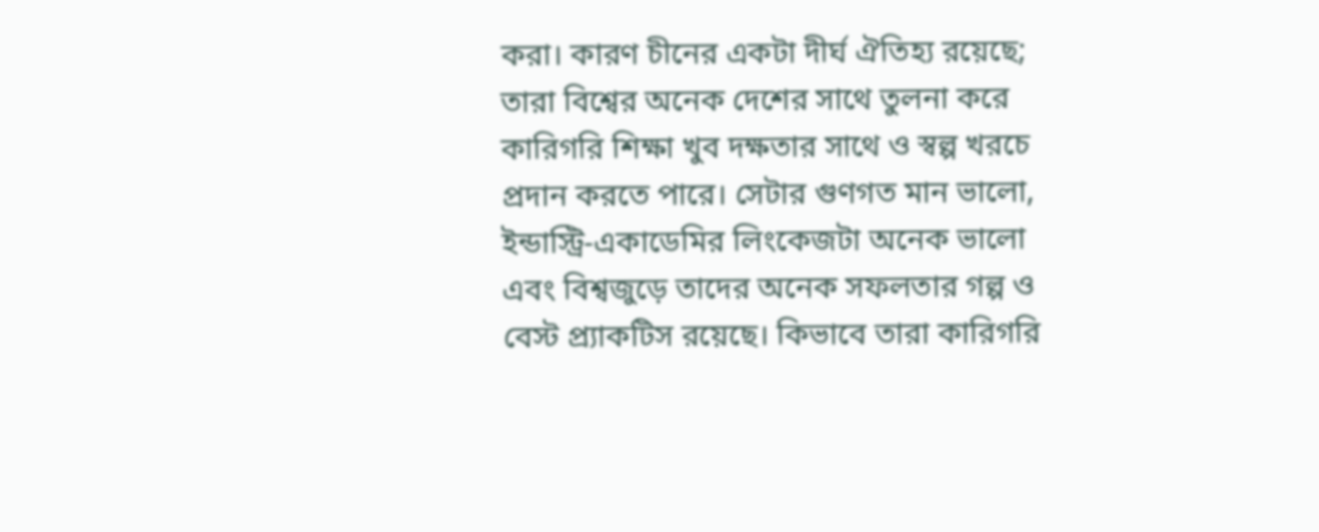করা। কারণ চীনের একটা দীর্ঘ ঐতিহ্য রয়েছে; তারা বিশ্বের অনেক দেশের সাথে তুলনা করে কারিগরি শিক্ষা খুব দক্ষতার সাথে ও স্বল্প খরচে প্রদান করতে পারে। সেটার গুণগত মান ভালো, ইন্ডাস্ট্রি-একাডেমির লিংকেজটা অনেক ভালো এবং বিশ্বজুড়ে তাদের অনেক সফলতার গল্প ও বেস্ট প্র্যাকটিস রয়েছে। কিভাবে তারা কারিগরি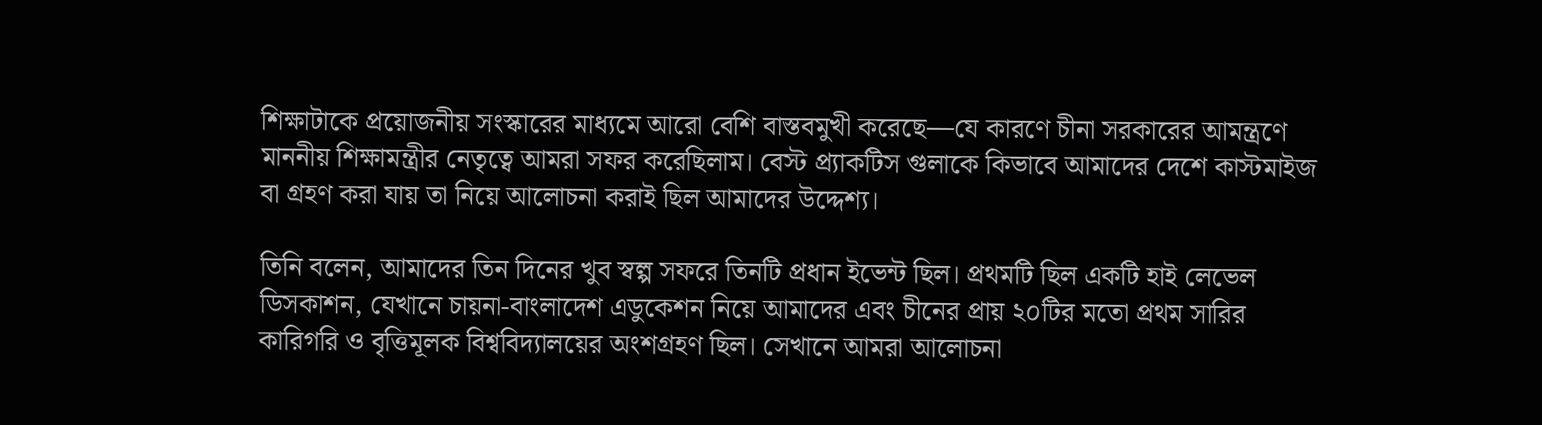শিক্ষাটাকে প্রয়োজনীয় সংস্কারের মাধ্যমে আরো বেশি বাস্তবমুখী করেছে—যে কারণে চীনা সরকারের আমন্ত্রণে মাননীয় শিক্ষামন্ত্রীর নেতৃত্বে আমরা সফর করেছিলাম। বেস্ট প্র্যাকটিস গুলাকে কিভাবে আমাদের দেশে কাস্টমাইজ বা গ্রহণ করা যায় তা নিয়ে আলোচনা করাই ছিল আমাদের উদ্দেশ্য।

তিনি বলেন, আমাদের তিন দিনের খুব স্বল্প সফরে তিনটি প্রধান ইভেন্ট ছিল। প্রথমটি ছিল একটি হাই লেভেল ডিসকাশন, যেখানে চায়না-বাংলাদেশ এডুকেশন নিয়ে আমাদের এবং চীনের প্রায় ২০টির মতো প্রথম সারির কারিগরি ও বৃত্তিমূলক বিশ্ববিদ্যালয়ের অংশগ্রহণ ছিল। সেখানে আমরা আলোচনা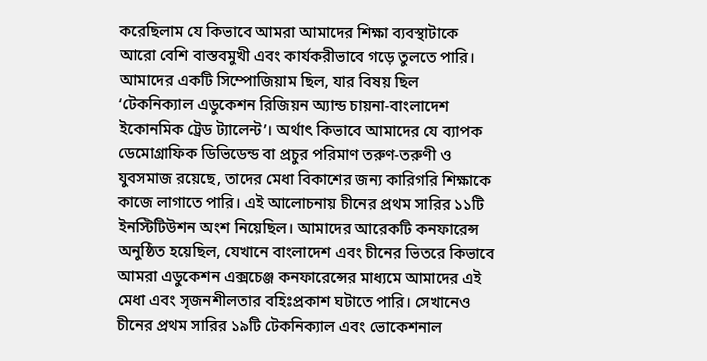করেছিলাম যে কিভাবে আমরা আমাদের শিক্ষা ব্যবস্থাটাকে আরো বেশি বাস্তবমুখী এবং কার্যকরীভাবে গড়ে তুলতে পারি। আমাদের একটি সিম্পোজিয়াম ছিল, যার বিষয় ছিল ‘টেকনিক্যাল এডুকেশন রিজিয়ন অ্যান্ড চায়না-বাংলাদেশ ইকোনমিক ট্রেড ট্যালেন্ট’। অর্থাৎ কিভাবে আমাদের যে ব্যাপক ডেমোগ্রাফিক ডিভিডেন্ড বা প্রচুর পরিমাণ তরুণ-তরুণী ও যুবসমাজ রয়েছে, তাদের মেধা বিকাশের জন্য কারিগরি শিক্ষাকে কাজে লাগাতে পারি। এই আলোচনায় চীনের প্রথম সারির ১১টি ইনস্টিটিউশন অংশ নিয়েছিল। আমাদের আরেকটি কনফারেন্স অনুষ্ঠিত হয়েছিল, যেখানে বাংলাদেশ এবং চীনের ভিতরে কিভাবে আমরা এডুকেশন এক্সচেঞ্জ কনফারেন্সের মাধ্যমে আমাদের এই মেধা এবং সৃজনশীলতার বহিঃপ্রকাশ ঘটাতে পারি। সেখানেও চীনের প্রথম সারির ১৯টি টেকনিক্যাল এবং ভোকেশনাল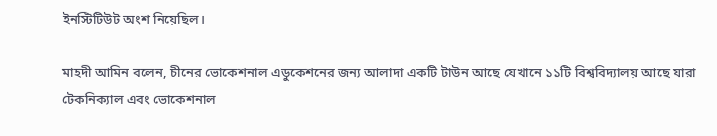ইনস্টিটিউট অংশ নিয়েছিল।

মাহদী আমিন বলেন, চীনের ভোকেশনাল এডুকেশনের জন্য আলাদা একটি টাউন আছে যেখানে ১১টি বিশ্ববিদ্যালয় আছে যারা টেকনিক্যাল এবং ভোকেশনাল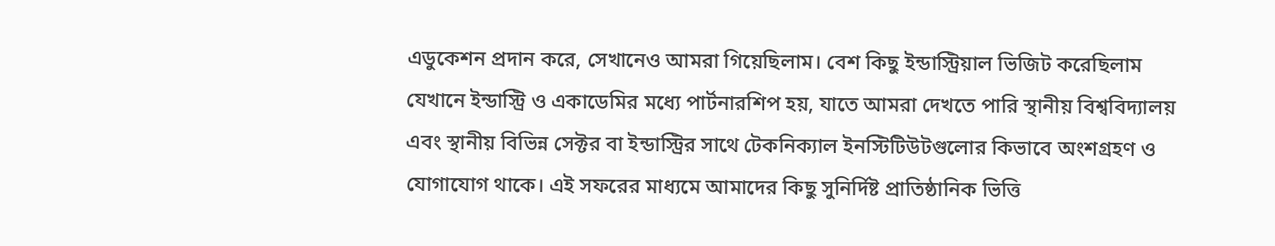এডুকেশন প্রদান করে, সেখানেও আমরা গিয়েছিলাম। বেশ কিছু ইন্ডাস্ট্রিয়াল ভিজিট করেছিলাম যেখানে ইন্ডাস্ট্রি ও একাডেমির মধ্যে পার্টনারশিপ হয়, যাতে আমরা দেখতে পারি স্থানীয় বিশ্ববিদ্যালয় এবং স্থানীয় বিভিন্ন সেক্টর বা ইন্ডাস্ট্রির সাথে টেকনিক্যাল ইনস্টিটিউটগুলোর কিভাবে অংশগ্রহণ ও যোগাযোগ থাকে। এই সফরের মাধ্যমে আমাদের কিছু সুনির্দিষ্ট প্রাতিষ্ঠানিক ভিত্তি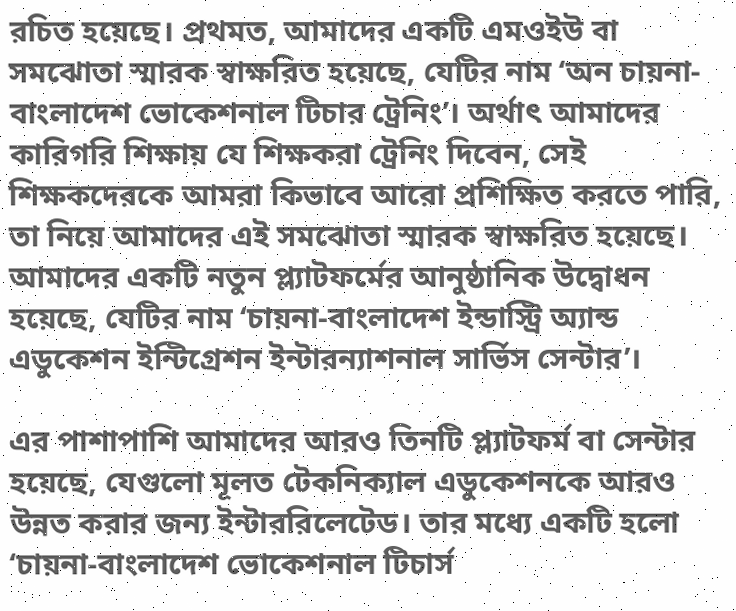রচিত হয়েছে। প্রথমত, আমাদের একটি এমওইউ বা সমঝোতা স্মারক স্বাক্ষরিত হয়েছে, যেটির নাম ‘অন চায়না-বাংলাদেশ ভোকেশনাল টিচার ট্রেনিং’। অর্থাৎ আমাদের কারিগরি শিক্ষায় যে শিক্ষকরা ট্রেনিং দিবেন, সেই শিক্ষকদেরকে আমরা কিভাবে আরো প্রশিক্ষিত করতে পারি, তা নিয়ে আমাদের এই সমঝোতা স্মারক স্বাক্ষরিত হয়েছে। আমাদের একটি নতুন প্ল্যাটফর্মের আনুষ্ঠানিক উদ্বোধন হয়েছে, যেটির নাম ‘চায়না-বাংলাদেশ ইন্ডাস্ট্রি অ্যান্ড এডুকেশন ইন্টিগ্রেশন ইন্টারন্যাশনাল সার্ভিস সেন্টার’।

এর পাশাপাশি আমাদের আরও তিনটি প্ল্যাটফর্ম বা সেন্টার হয়েছে, যেগুলো মূলত টেকনিক্যাল এডুকেশনকে আরও উন্নত করার জন্য ইন্টাররিলেটেড। তার মধ্যে একটি হলো ‘চায়না-বাংলাদেশ ভোকেশনাল টিচার্স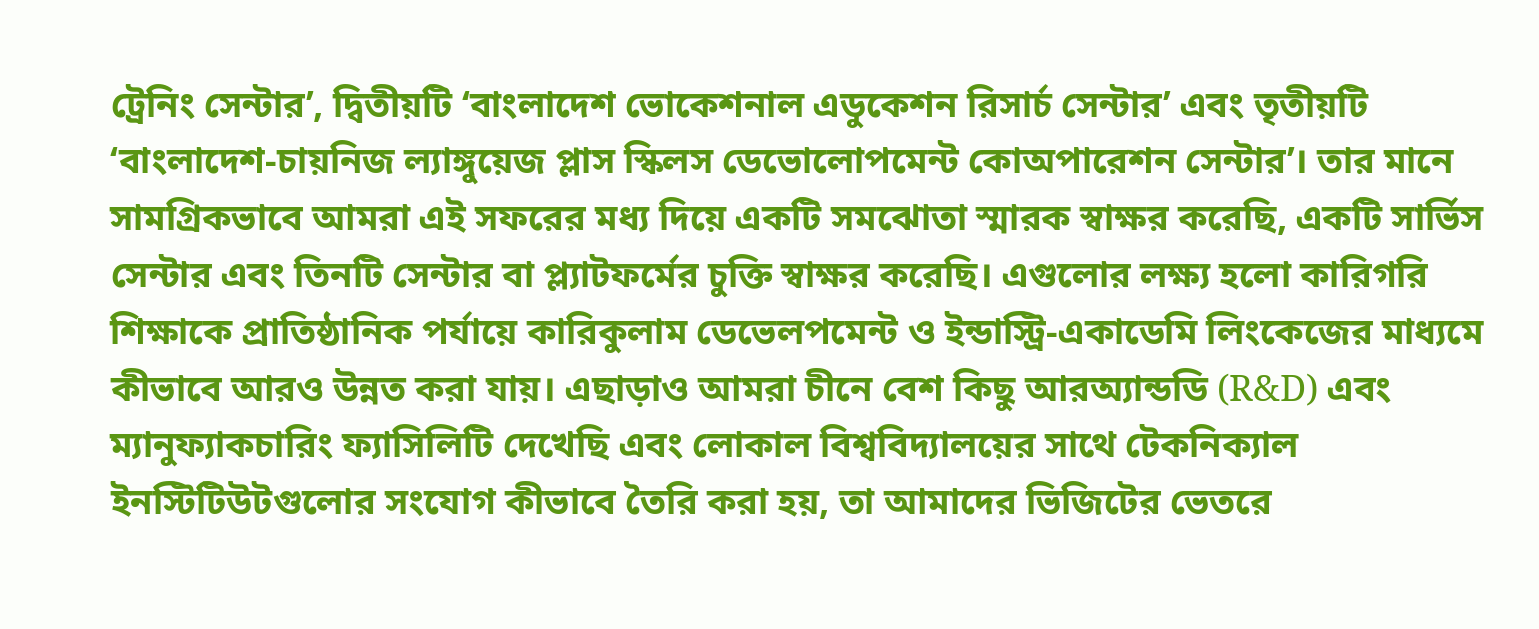ট্রেনিং সেন্টার’, দ্বিতীয়টি ‘বাংলাদেশ ভোকেশনাল এডুকেশন রিসার্চ সেন্টার’ এবং তৃতীয়টি ‘বাংলাদেশ-চায়নিজ ল্যাঙ্গুয়েজ প্লাস স্কিলস ডেভোলোপমেন্ট কোঅপারেশন সেন্টার’। তার মানে সামগ্রিকভাবে আমরা এই সফরের মধ্য দিয়ে একটি সমঝোতা স্মারক স্বাক্ষর করেছি, একটি সার্ভিস সেন্টার এবং তিনটি সেন্টার বা প্ল্যাটফর্মের চুক্তি স্বাক্ষর করেছি। এগুলোর লক্ষ্য হলো কারিগরি শিক্ষাকে প্রাতিষ্ঠানিক পর্যায়ে কারিকুলাম ডেভেলপমেন্ট ও ইন্ডাস্ট্রি-একাডেমি লিংকেজের মাধ্যমে কীভাবে আরও উন্নত করা যায়। এছাড়াও আমরা চীনে বেশ কিছু আরঅ্যান্ডডি (R&D) এবং ম্যানুফ্যাকচারিং ফ্যাসিলিটি দেখেছি এবং লোকাল বিশ্ববিদ্যালয়ের সাথে টেকনিক্যাল ইনস্টিটিউটগুলোর সংযোগ কীভাবে তৈরি করা হয়, তা আমাদের ভিজিটের ভেতরে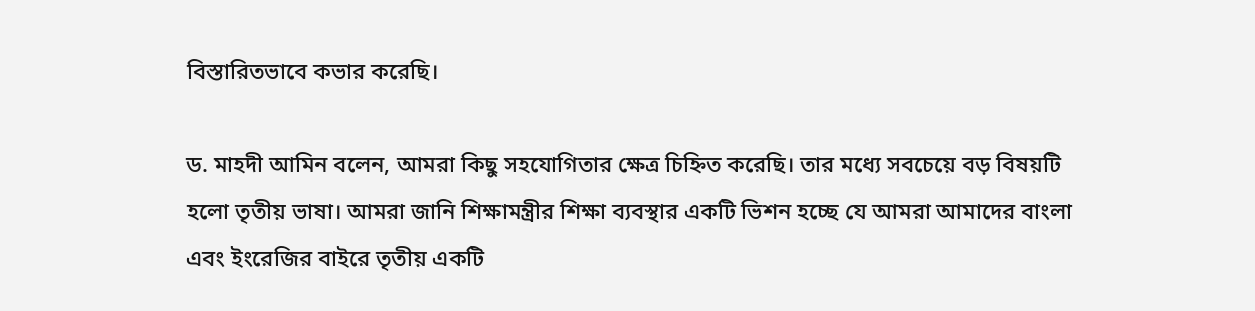বিস্তারিতভাবে কভার করেছি।

ড. মাহদী আমিন বলেন, আমরা কিছু সহযোগিতার ক্ষেত্র চিহ্নিত করেছি। তার মধ্যে সবচেয়ে বড় বিষয়টি হলো তৃতীয় ভাষা। আমরা জানি শিক্ষামন্ত্রীর শিক্ষা ব্যবস্থার একটি ভিশন হচ্ছে যে আমরা আমাদের বাংলা এবং ইংরেজির বাইরে তৃতীয় একটি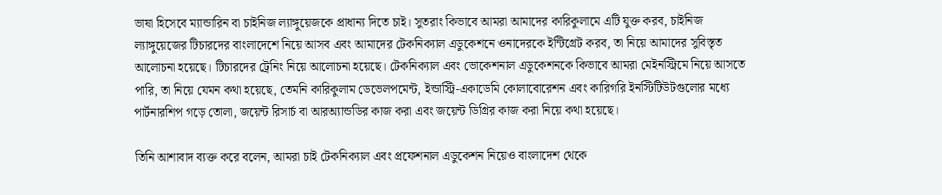ভাষা হিসেবে ম্যান্ডারিন বা চাইনিজ ল্যাঙ্গুয়েজকে প্রাধান্য দিতে চাই। সুতরাং কিভাবে আমরা আমাদের কারিকুলামে এটি যুক্ত করব, চাইনিজ ল্যাঙ্গুয়েজের টিচারদের বাংলাদেশে নিয়ে আসব এবং আমাদের টেকনিক্যাল এডুকেশনে ওনাদেরকে ইন্টিগ্রেট করব, তা নিয়ে আমাদের সুবিস্তৃত আলোচনা হয়েছে। টিচারদের ট্রেনিং নিয়ে আলোচনা হয়েছে। টেকনিক্যাল এবং ভোকেশনাল এডুকেশনকে কিভাবে আমরা মেইনস্ট্রিমে নিয়ে আসতে পারি, তা নিয়ে যেমন কথা হয়েছে, তেমনি কারিকুলাম ডেভেলপমেন্ট, ইন্ডাস্ট্রি-একাডেমি কোলাবোরেশন এবং কারিগরি ইনস্টিটিউটগুলোর মধ্যে পার্টনারশিপ গড়ে তোলা, জয়েন্ট রিসার্চ বা আরঅ্যান্ডডির কাজ করা এবং জয়েন্ট ডিগ্রির কাজ করা নিয়ে কথা হয়েছে।

তিনি আশাবাদ ব্যক্ত করে বলেন, আমরা চাই টেকনিক্যাল এবং প্রফেশনাল এডুকেশন নিয়েও বাংলাদেশ থেকে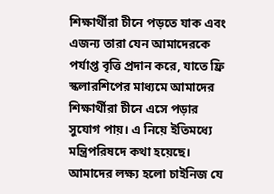শিক্ষার্থীরা চীনে পড়তে যাক এবং এজন্য তারা যেন আমাদেরকে পর্যাপ্ত বৃত্তি প্রদান করে, যাতে ফ্রি স্কলারশিপের মাধ্যমে আমাদের শিক্ষার্থীরা চীনে এসে পড়ার সুযোগ পায়। এ নিয়ে ইতিমধ্যে মন্ত্রিপরিষদে কথা হয়েছে। আমাদের লক্ষ্য হলো চাইনিজ যে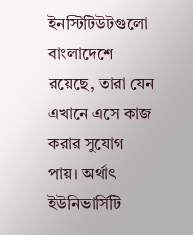ইনস্টিটিউটগুলো বাংলাদেশে রয়েছে, তারা যেন এখানে এসে কাজ করার সুযোগ পায়। অর্থাৎ ইউনিভার্সিটি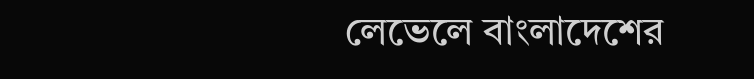লেভেলে বাংলাদেশের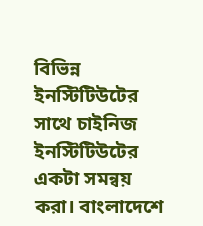বিভিন্ন ইনস্টিটিউটের সাথে চাইনিজ ইনস্টিটিউটের একটা সমন্বয় করা। বাংলাদেশে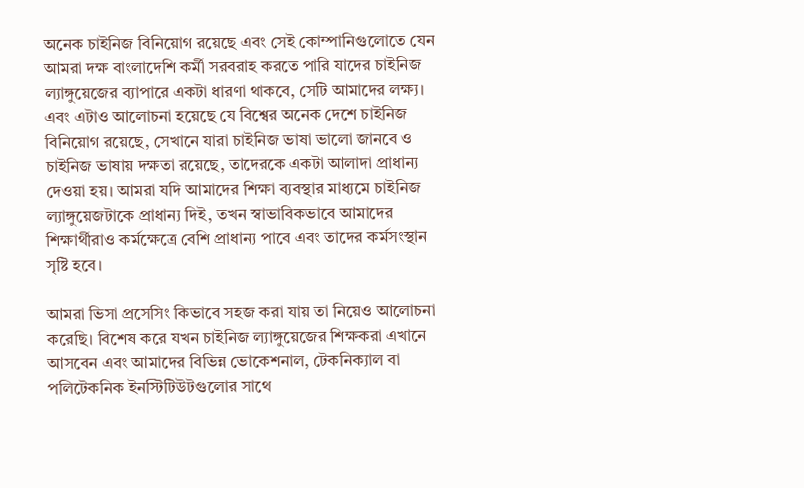অনেক চাইনিজ বিনিয়োগ রয়েছে এবং সেই কোম্পানিগুলোতে যেন আমরা দক্ষ বাংলাদেশি কর্মী সরবরাহ করতে পারি যাদের চাইনিজ ল্যাঙ্গুয়েজের ব্যাপারে একটা ধারণা থাকবে, সেটি আমাদের লক্ষ্য। এবং এটাও আলোচনা হয়েছে যে বিশ্বের অনেক দেশে চাইনিজ বিনিয়োগ রয়েছে, সেখানে যারা চাইনিজ ভাষা ভালো জানবে ও চাইনিজ ভাষায় দক্ষতা রয়েছে, তাদেরকে একটা আলাদা প্রাধান্য দেওয়া হয়। আমরা যদি আমাদের শিক্ষা ব্যবস্থার মাধ্যমে চাইনিজ ল্যাঙ্গুয়েজটাকে প্রাধান্য দিই, তখন স্বাভাবিকভাবে আমাদের শিক্ষার্থীরাও কর্মক্ষেত্রে বেশি প্রাধান্য পাবে এবং তাদের কর্মসংস্থান সৃষ্টি হবে।

আমরা ভিসা প্রসেসিং কিভাবে সহজ করা যায় তা নিয়েও আলোচনা করেছি। বিশেষ করে যখন চাইনিজ ল্যাঙ্গুয়েজের শিক্ষকরা এখানে আসবেন এবং আমাদের বিভিন্ন ভোকেশনাল, টেকনিক্যাল বা পলিটেকনিক ইনস্টিটিউটগুলোর সাথে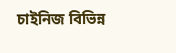চাইনিজ বিভিন্ন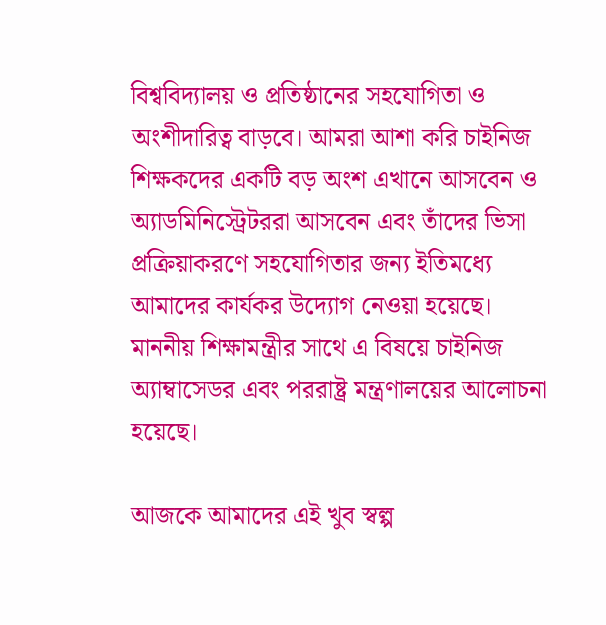বিশ্ববিদ্যালয় ও প্রতিষ্ঠানের সহযোগিতা ও অংশীদারিত্ব বাড়বে। আমরা আশা করি চাইনিজ শিক্ষকদের একটি বড় অংশ এখানে আসবেন ও অ্যাডমিনিস্ট্রেটররা আসবেন এবং তাঁদের ভিসা প্রক্রিয়াকরণে সহযোগিতার জন্য ইতিমধ্যে আমাদের কার্যকর উদ্যোগ নেওয়া হয়েছে। মাননীয় শিক্ষামন্ত্রীর সাথে এ বিষয়ে চাইনিজ অ্যাম্বাসেডর এবং পররাষ্ট্র মন্ত্রণালয়ের আলোচনা হয়েছে।

আজকে আমাদের এই খুব স্বল্প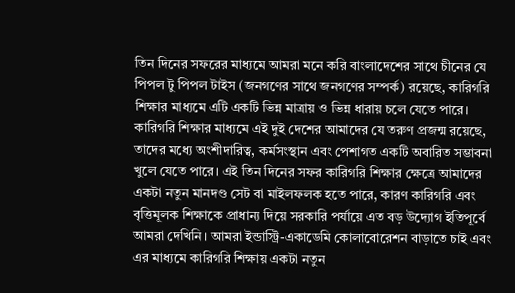তিন দিনের সফরের মাধ্যমে আমরা মনে করি বাংলাদেশের সাথে চীনের যে পিপল টু পিপল টাইস (জনগণের সাথে জনগণের সম্পর্ক) রয়েছে, কারিগরি শিক্ষার মাধ্যমে এটি একটি ভিন্ন মাত্রায় ও ভিন্ন ধারায় চলে যেতে পারে। কারিগরি শিক্ষার মাধ্যমে এই দুই দেশের আমাদের যে তরুণ প্রজন্ম রয়েছে, তাদের মধ্যে অংশীদারিত্ব, কর্মসংস্থান এবং পেশাগত একটি অবারিত সম্ভাবনা খুলে যেতে পারে। এই তিন দিনের সফর কারিগরি শিক্ষার ক্ষেত্রে আমাদের একটা নতুন মানদণ্ড সেট বা মাইলফলক হতে পারে, কারণ কারিগরি এবং বৃত্তিমূলক শিক্ষাকে প্রাধান্য দিয়ে সরকারি পর্যায়ে এত বড় উদ্যোগ ইতিপূর্বে আমরা দেখিনি। আমরা ইন্ডাস্ট্রি-একাডেমি কোলাবোরেশন বাড়াতে চাই এবং এর মাধ্যমে কারিগরি শিক্ষায় একটা নতুন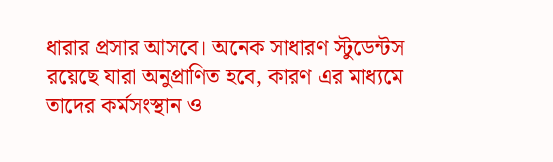ধারার প্রসার আসবে। অনেক সাধারণ স্টুডেন্টস রয়েছে যারা অনুপ্রাণিত হবে, কারণ এর মাধ্যমে তাদের কর্মসংস্থান ও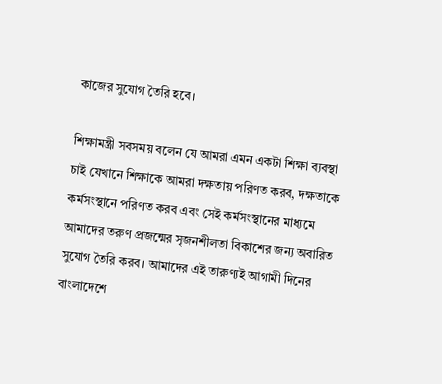কাজের সুযোগ তৈরি হবে।

শিক্ষামন্ত্রী সবসময় বলেন যে আমরা এমন একটা শিক্ষা ব্যবস্থা চাই যেখানে শিক্ষাকে আমরা দক্ষতায় পরিণত করব, দক্ষতাকে কর্মসংস্থানে পরিণত করব এবং সেই কর্মসংস্থানের মাধ্যমে আমাদের তরুণ প্রজন্মের সৃজনশীলতা বিকাশের জন্য অবারিত সুযোগ তৈরি করব। আমাদের এই তারুণ্যই আগামী দিনের বাংলাদেশে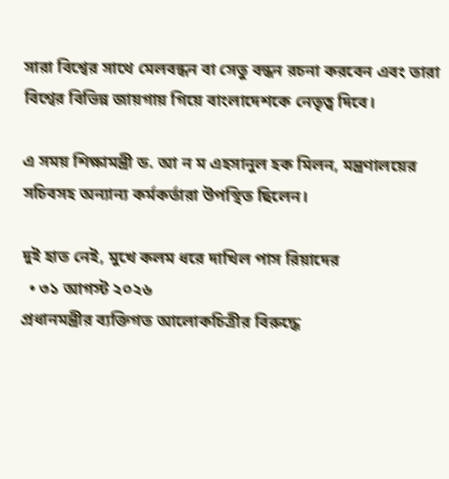সারা বিশ্বের সাথে মেলবন্ধন বা সেতু বন্ধন রচনা করবেন এবং তারা বিশ্বের বিভিন্ন জায়গায় গিয়ে বাংলাদেশকে নেতৃত্ব দিবে।

এ সময় শিক্ষামন্ত্রী ড. আ ন ম এহসানুল হক মিলন, মন্ত্রণালয়ের সচিবসহ অন্যান্য কর্মকর্তারা উপস্থিত ছিলেন।

দুই হাত নেই, মুখে কলম ধরে দাখিল পাস রিয়াদের
  • ৩১ আগস্ট ২০২৬
প্রধানমন্ত্রীর ব্যক্তিগত আলোকচিত্রীর বিরুদ্ধে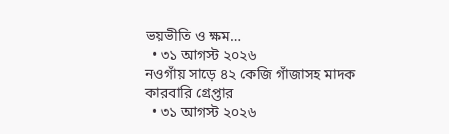ভয়ভীতি ও ক্ষম…
  • ৩১ আগস্ট ২০২৬
নওগাঁয় সাড়ে ৪২ কেজি গাঁজাসহ মাদক কারবারি গ্রেপ্তার
  • ৩১ আগস্ট ২০২৬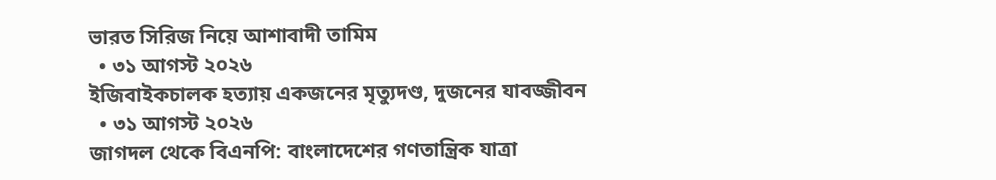ভারত সিরিজ নিয়ে আশাবাদী তামিম
  • ৩১ আগস্ট ২০২৬
ইজিবাইকচালক হত্যায় একজনের মৃত্যুদণ্ড, দুজনের যাবজ্জীবন
  • ৩১ আগস্ট ২০২৬
জাগদল থেকে বিএনপি: বাংলাদেশের গণতান্ত্রিক যাত্রা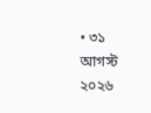• ৩১ আগস্ট ২০২৬